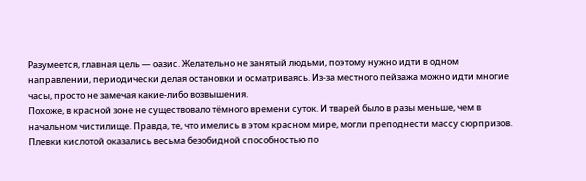Разумеется, главная цель — оазис. Желательно не занятый людьми, поэтому нужно идти в одном направлении, периодически делая остановки и осматриваясь. Из-за местного пейзажа можно идти многие часы, просто не замечая какие-либо возвышения.
Похоже, в красной зоне не существовало тёмного времени суток. И тварей было в разы меньше, чем в начальном чистилище. Правда, те, что имелись в этом красном мире, могли преподнести массу сюрпризов. Плевки кислотой оказались весьма безобидной способностью по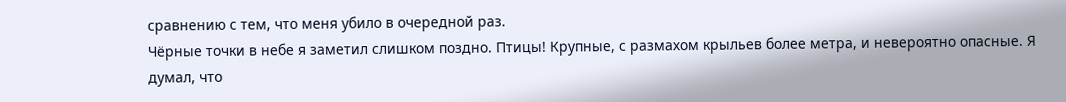сравнению с тем, что меня убило в очередной раз.
Чёрные точки в небе я заметил слишком поздно. Птицы! Крупные, с размахом крыльев более метра, и невероятно опасные. Я думал, что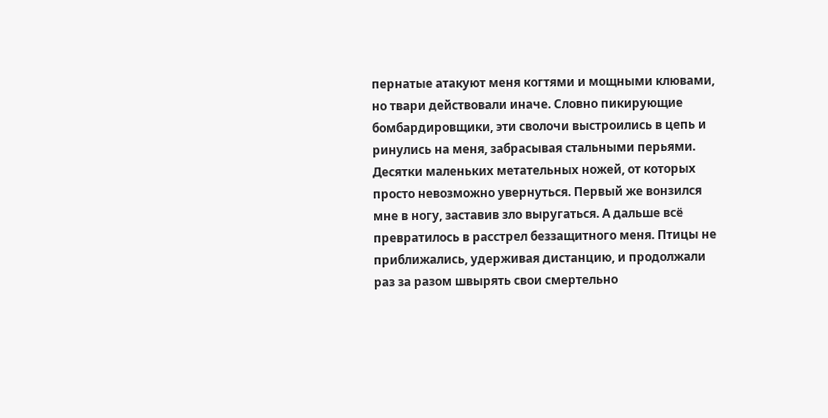пернатые атакуют меня когтями и мощными клювами, но твари действовали иначе. Словно пикирующие бомбардировщики, эти сволочи выстроились в цепь и ринулись на меня, забрасывая стальными перьями.
Десятки маленьких метательных ножей, от которых просто невозможно увернуться. Первый же вонзился мне в ногу, заставив зло выругаться. А дальше всё превратилось в расстрел беззащитного меня. Птицы не приближались, удерживая дистанцию, и продолжали раз за разом швырять свои смертельно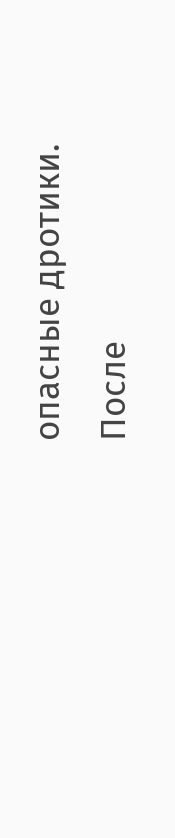опасные дротики.
После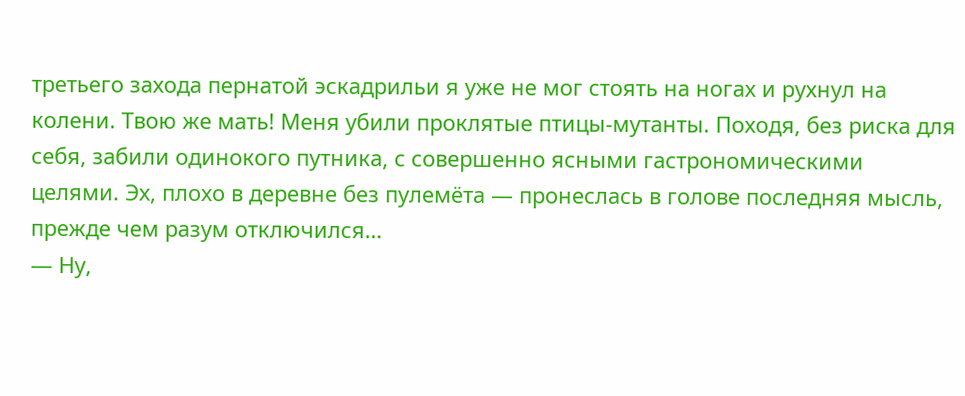третьего захода пернатой эскадрильи я уже не мог стоять на ногах и рухнул на колени. Твою же мать! Меня убили проклятые птицы-мутанты. Походя, без риска для себя, забили одинокого путника, с совершенно ясными гастрономическими целями. Эх, плохо в деревне без пулемёта — пронеслась в голове последняя мысль, прежде чем разум отключился…
— Ну,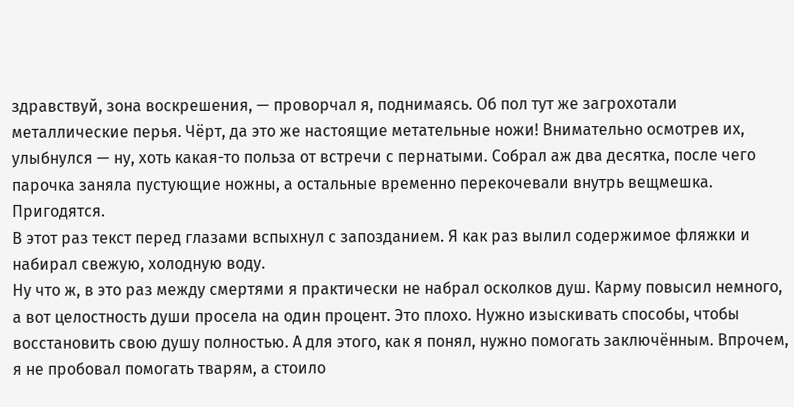здравствуй, зона воскрешения, — проворчал я, поднимаясь. Об пол тут же загрохотали металлические перья. Чёрт, да это же настоящие метательные ножи! Внимательно осмотрев их, улыбнулся — ну, хоть какая-то польза от встречи с пернатыми. Собрал аж два десятка, после чего парочка заняла пустующие ножны, а остальные временно перекочевали внутрь вещмешка. Пригодятся.
В этот раз текст перед глазами вспыхнул с запозданием. Я как раз вылил содержимое фляжки и набирал свежую, холодную воду.
Ну что ж, в это раз между смертями я практически не набрал осколков душ. Карму повысил немного, а вот целостность души просела на один процент. Это плохо. Нужно изыскивать способы, чтобы восстановить свою душу полностью. А для этого, как я понял, нужно помогать заключённым. Впрочем, я не пробовал помогать тварям, а стоило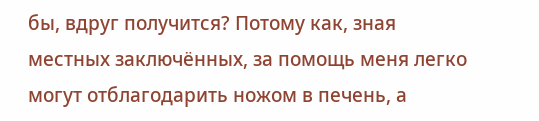бы, вдруг получится? Потому как, зная местных заключённых, за помощь меня легко могут отблагодарить ножом в печень, а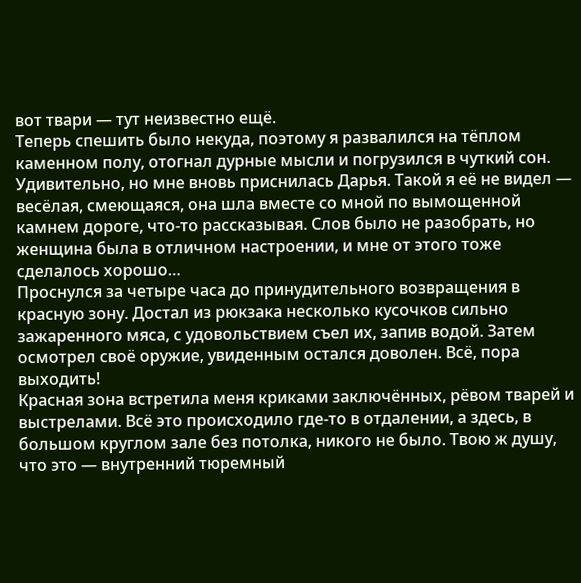вот твари — тут неизвестно ещё.
Теперь спешить было некуда, поэтому я развалился на тёплом каменном полу, отогнал дурные мысли и погрузился в чуткий сон. Удивительно, но мне вновь приснилась Дарья. Такой я её не видел — весёлая, смеющаяся, она шла вместе со мной по вымощенной камнем дороге, что-то рассказывая. Слов было не разобрать, но женщина была в отличном настроении, и мне от этого тоже сделалось хорошо…
Проснулся за четыре часа до принудительного возвращения в красную зону. Достал из рюкзака несколько кусочков сильно зажаренного мяса, с удовольствием съел их, запив водой. Затем осмотрел своё оружие, увиденным остался доволен. Всё, пора выходить!
Красная зона встретила меня криками заключённых, рёвом тварей и выстрелами. Всё это происходило где-то в отдалении, а здесь, в большом круглом зале без потолка, никого не было. Твою ж душу, что это — внутренний тюремный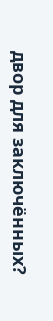двор для заключённых?